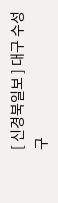[ 신경북일보 ] 대구 수성구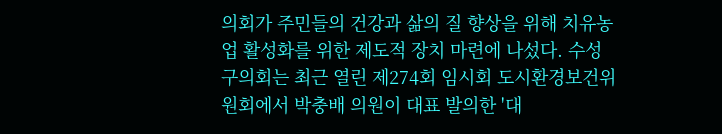의회가 주민들의 건강과 삶의 질 향상을 위해 치유농업 활성화를 위한 제도적 장치 마련에 나섰다. 수성구의회는 최근 열린 제274회 임시회 도시환경보건위원회에서 박충배 의원이 대표 발의한 '대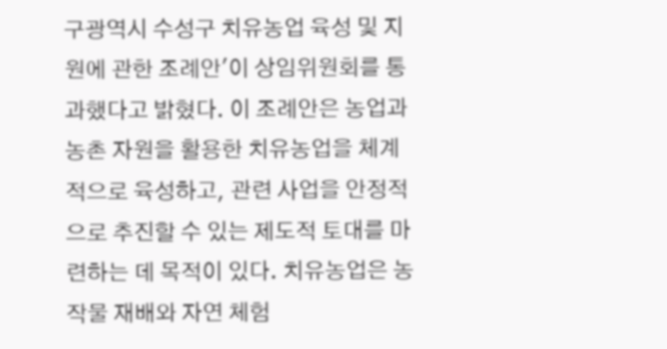구광역시 수성구 치유농업 육성 및 지원에 관한 조례안'이 상임위원회를 통과했다고 밝혔다. 이 조례안은 농업과 농촌 자원을 활용한 치유농업을 체계적으로 육성하고, 관련 사업을 안정적으로 추진할 수 있는 제도적 토대를 마련하는 데 목적이 있다. 치유농업은 농작물 재배와 자연 체험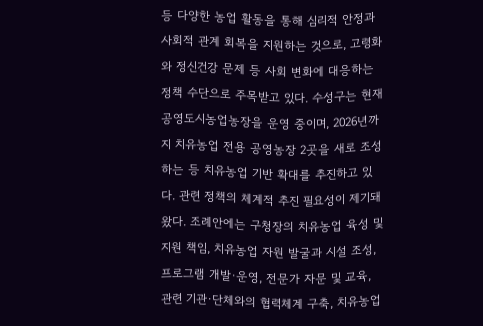등 다양한 농업 활동을 통해 심리적 안정과 사회적 관계 회복을 지원하는 것으로, 고령화와 정신건강 문제 등 사회 변화에 대응하는 정책 수단으로 주목받고 있다. 수성구는 현재 공영도시농업농장을 운영 중이며, 2026년까지 치유농업 전용 공영농장 2곳을 새로 조성하는 등 치유농업 기반 확대를 추진하고 있다. 관련 정책의 체계적 추진 필요성이 제기돼 왔다. 조례안에는 구청장의 치유농업 육성 및 지원 책임, 치유농업 자원 발굴과 시설 조성, 프로그램 개발·운영, 전문가 자문 및 교육, 관련 기관·단체와의 협력체계 구축, 치유농업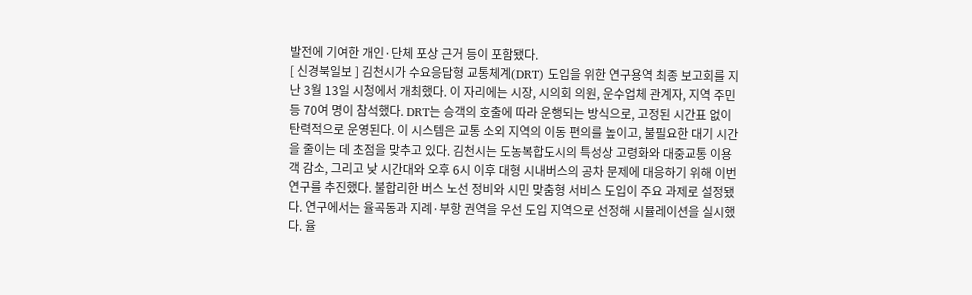발전에 기여한 개인·단체 포상 근거 등이 포함됐다.
[ 신경북일보 ] 김천시가 수요응답형 교통체계(DRT) 도입을 위한 연구용역 최종 보고회를 지난 3월 13일 시청에서 개최했다. 이 자리에는 시장, 시의회 의원, 운수업체 관계자, 지역 주민 등 70여 명이 참석했다. DRT는 승객의 호출에 따라 운행되는 방식으로, 고정된 시간표 없이 탄력적으로 운영된다. 이 시스템은 교통 소외 지역의 이동 편의를 높이고, 불필요한 대기 시간을 줄이는 데 초점을 맞추고 있다. 김천시는 도농복합도시의 특성상 고령화와 대중교통 이용객 감소, 그리고 낮 시간대와 오후 6시 이후 대형 시내버스의 공차 문제에 대응하기 위해 이번 연구를 추진했다. 불합리한 버스 노선 정비와 시민 맞춤형 서비스 도입이 주요 과제로 설정됐다. 연구에서는 율곡동과 지례·부항 권역을 우선 도입 지역으로 선정해 시뮬레이션을 실시했다. 율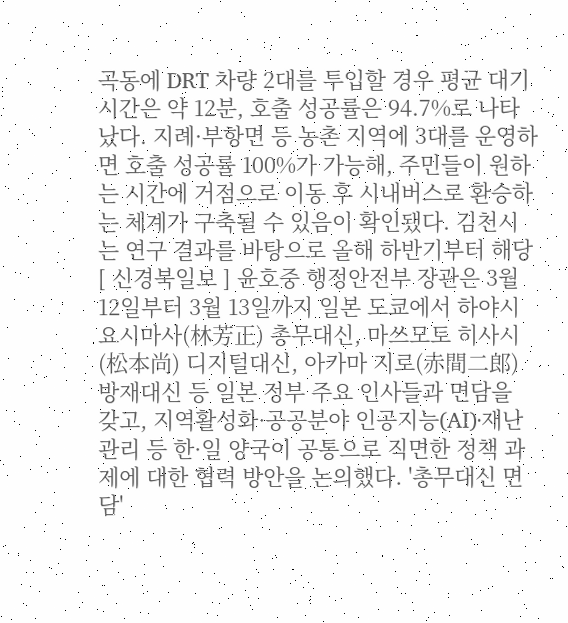곡동에 DRT 차량 2대를 투입할 경우 평균 대기시간은 약 12분, 호출 성공률은 94.7%로 나타났다. 지례·부항면 등 농촌 지역에 3대를 운영하면 호출 성공률 100%가 가능해, 주민들이 원하는 시간에 거점으로 이동 후 시내버스로 환승하는 체계가 구축될 수 있음이 확인됐다. 김천시는 연구 결과를 바탕으로 올해 하반기부터 해당
[ 신경북일보 ] 윤호중 행정안전부 장관은 3월 12일부터 3월 13일까지 일본 도쿄에서 하야시 요시마사(林芳正) 총무대신, 마쓰모토 히사시(松本尚) 디지털대신, 아카마 지로(赤間二郎) 방재대신 등 일본 정부 주요 인사들과 면담을 갖고, 지역활성화·공공분야 인공지능(AI)·재난관리 등 한·일 양국이 공통으로 직면한 정책 과제에 대한 협력 방안을 논의했다. '총무대신 면담'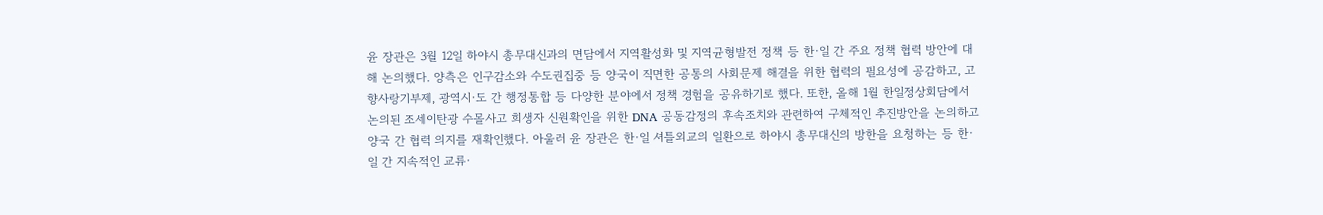윤 장관은 3월 12일 하야시 총무대신과의 면담에서 지역활성화 및 지역균형발전 정책 등 한·일 간 주요 정책 협력 방안에 대해 논의했다. 양측은 인구감소와 수도권집중 등 양국이 직면한 공통의 사회문제 해결을 위한 협력의 필요성에 공감하고, 고향사랑기부제, 광역시·도 간 행정통합 등 다양한 분야에서 정책 경험을 공유하기로 했다. 또한, 올해 1월 한일정상회담에서 논의된 조세이탄광 수몰사고 희생자 신원확인을 위한 DNA 공동감정의 후속조치와 관련하여 구체적인 추진방안을 논의하고 양국 간 협력 의지를 재확인했다. 아울러 윤 장관은 한·일 셔틀외교의 일환으로 하야시 총무대신의 방한을 요청하는 등 한·일 간 지속적인 교류·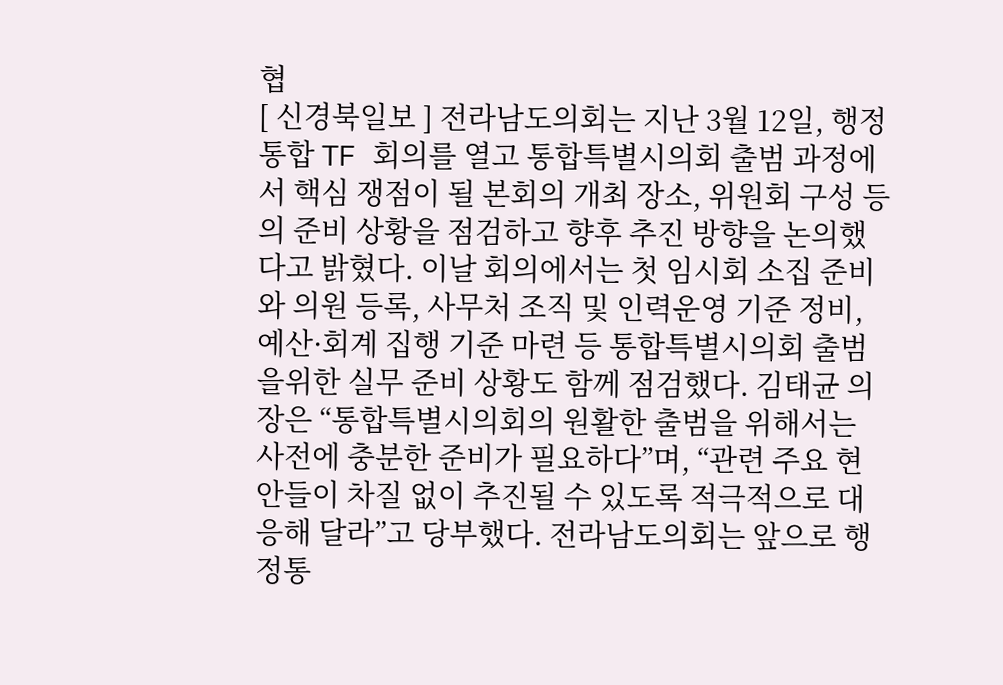협
[ 신경북일보 ] 전라남도의회는 지난 3월 12일, 행정통합 TF 회의를 열고 통합특별시의회 출범 과정에서 핵심 쟁점이 될 본회의 개최 장소, 위원회 구성 등의 준비 상황을 점검하고 향후 추진 방향을 논의했다고 밝혔다. 이날 회의에서는 첫 임시회 소집 준비와 의원 등록, 사무처 조직 및 인력운영 기준 정비, 예산·회계 집행 기준 마련 등 통합특별시의회 출범을위한 실무 준비 상황도 함께 점검했다. 김태균 의장은 “통합특별시의회의 원활한 출범을 위해서는 사전에 충분한 준비가 필요하다”며, “관련 주요 현안들이 차질 없이 추진될 수 있도록 적극적으로 대응해 달라”고 당부했다. 전라남도의회는 앞으로 행정통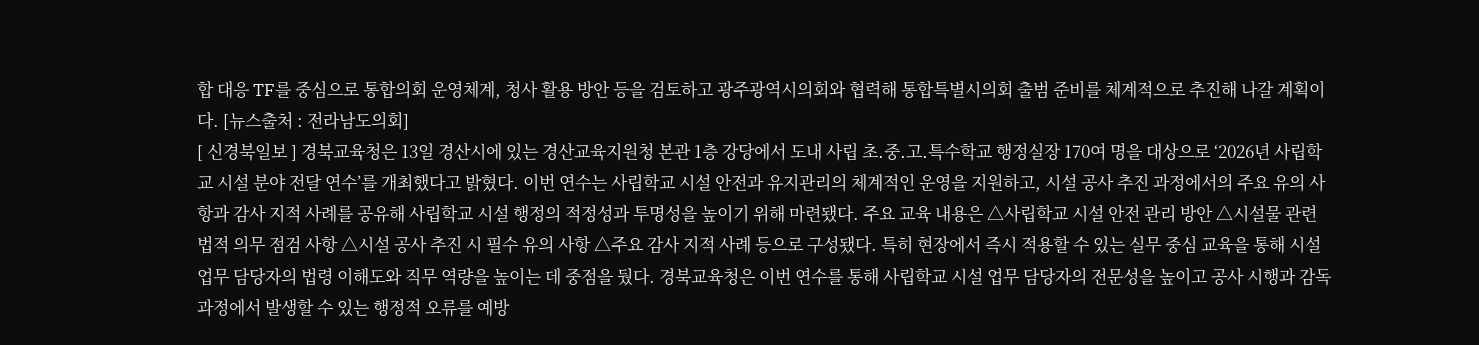합 대응 TF를 중심으로 통합의회 운영체계, 청사 활용 방안 등을 검토하고 광주광역시의회와 협력해 통합특별시의회 출범 준비를 체계적으로 추진해 나갈 계획이다. [뉴스출처 : 전라남도의회]
[ 신경북일보 ] 경북교육청은 13일 경산시에 있는 경산교육지원청 본관 1층 강당에서 도내 사립 초․중․고․특수학교 행정실장 170여 명을 대상으로 ‘2026년 사립학교 시설 분야 전달 연수’를 개최했다고 밝혔다. 이번 연수는 사립학교 시설 안전과 유지관리의 체계적인 운영을 지원하고, 시설 공사 추진 과정에서의 주요 유의 사항과 감사 지적 사례를 공유해 사립학교 시설 행정의 적정성과 투명성을 높이기 위해 마련됐다. 주요 교육 내용은 △사립학교 시설 안전 관리 방안 △시설물 관련 법적 의무 점검 사항 △시설 공사 추진 시 필수 유의 사항 △주요 감사 지적 사례 등으로 구성됐다. 특히 현장에서 즉시 적용할 수 있는 실무 중심 교육을 통해 시설 업무 담당자의 법령 이해도와 직무 역량을 높이는 데 중점을 뒀다. 경북교육청은 이번 연수를 통해 사립학교 시설 업무 담당자의 전문성을 높이고 공사 시행과 감독 과정에서 발생할 수 있는 행정적 오류를 예방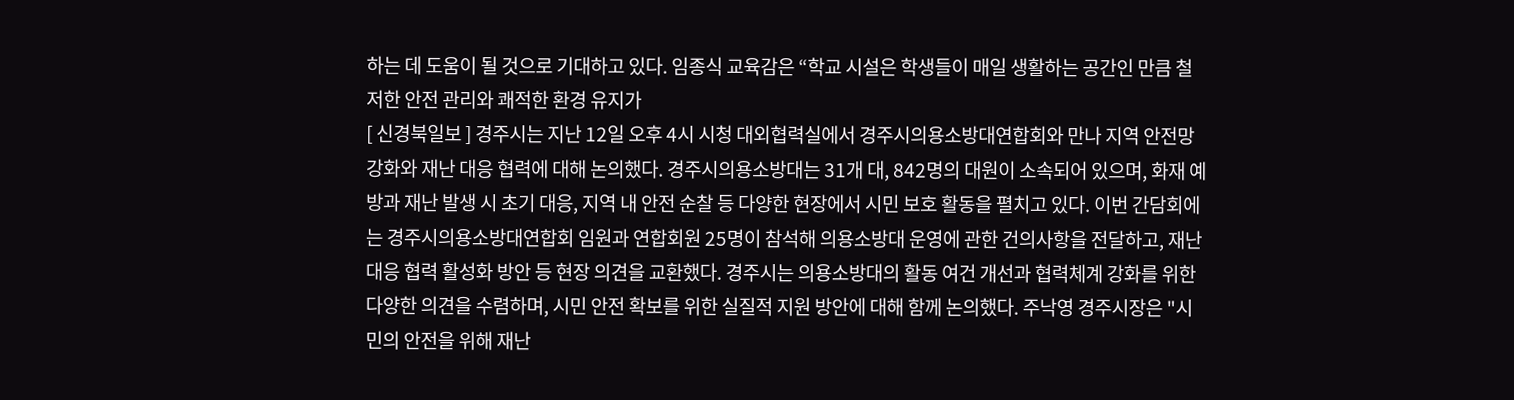하는 데 도움이 될 것으로 기대하고 있다. 임종식 교육감은 “학교 시설은 학생들이 매일 생활하는 공간인 만큼 철저한 안전 관리와 쾌적한 환경 유지가
[ 신경북일보 ] 경주시는 지난 12일 오후 4시 시청 대외협력실에서 경주시의용소방대연합회와 만나 지역 안전망 강화와 재난 대응 협력에 대해 논의했다. 경주시의용소방대는 31개 대, 842명의 대원이 소속되어 있으며, 화재 예방과 재난 발생 시 초기 대응, 지역 내 안전 순찰 등 다양한 현장에서 시민 보호 활동을 펼치고 있다. 이번 간담회에는 경주시의용소방대연합회 임원과 연합회원 25명이 참석해 의용소방대 운영에 관한 건의사항을 전달하고, 재난 대응 협력 활성화 방안 등 현장 의견을 교환했다. 경주시는 의용소방대의 활동 여건 개선과 협력체계 강화를 위한 다양한 의견을 수렴하며, 시민 안전 확보를 위한 실질적 지원 방안에 대해 함께 논의했다. 주낙영 경주시장은 "시민의 안전을 위해 재난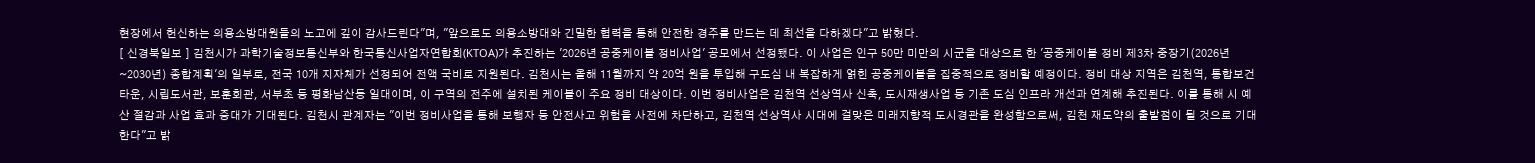현장에서 헌신하는 의용소방대원들의 노고에 깊이 감사드린다"며, "앞으로도 의용소방대와 긴밀한 협력을 통해 안전한 경주를 만드는 데 최선을 다하겠다"고 밝혔다.
[ 신경북일보 ] 김천시가 과학기술정보통신부와 한국통신사업자연합회(KTOA)가 추진하는 '2026년 공중케이블 정비사업' 공모에서 선정됐다. 이 사업은 인구 50만 미만의 시군을 대상으로 한 '공중케이블 정비 제3차 중장기(2026년~2030년) 종합계획'의 일부로, 전국 10개 지자체가 선정되어 전액 국비로 지원된다. 김천시는 올해 11월까지 약 20억 원을 투입해 구도심 내 복잡하게 얽힌 공중케이블을 집중적으로 정비할 예정이다. 정비 대상 지역은 김천역, 통합보건타운, 시립도서관, 보훈회관, 서부초 등 평화남산동 일대이며, 이 구역의 전주에 설치된 케이블이 주요 정비 대상이다. 이번 정비사업은 김천역 선상역사 신축, 도시재생사업 등 기존 도심 인프라 개선과 연계해 추진된다. 이를 통해 시 예산 절감과 사업 효과 증대가 기대된다. 김천시 관계자는 "이번 정비사업을 통해 보행자 등 안전사고 위험을 사전에 차단하고, 김천역 선상역사 시대에 걸맞은 미래지향적 도시경관을 완성함으로써, 김천 재도약의 출발점이 될 것으로 기대한다"고 밝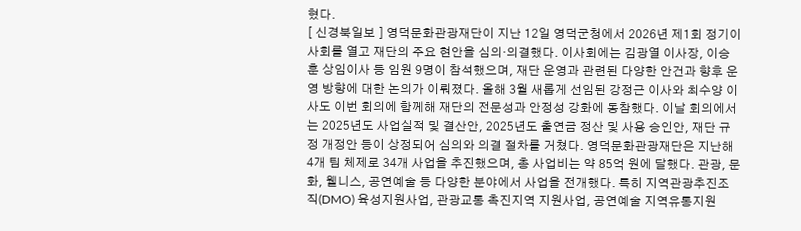혔다.
[ 신경북일보 ] 영덕문화관광재단이 지난 12일 영덕군청에서 2026년 제1회 정기이사회를 열고 재단의 주요 현안을 심의·의결했다. 이사회에는 김광열 이사장, 이승훈 상임이사 등 임원 9명이 참석했으며, 재단 운영과 관련된 다양한 안건과 향후 운영 방향에 대한 논의가 이뤄졌다. 올해 3월 새롭게 선임된 강정근 이사와 최수양 이사도 이번 회의에 함께해 재단의 전문성과 안정성 강화에 동참했다. 이날 회의에서는 2025년도 사업실적 및 결산안, 2025년도 출연금 정산 및 사용 승인안, 재단 규정 개정안 등이 상정되어 심의와 의결 절차를 거쳤다. 영덕문화관광재단은 지난해 4개 팀 체제로 34개 사업을 추진했으며, 총 사업비는 약 85억 원에 달했다. 관광, 문화, 웰니스, 공연예술 등 다양한 분야에서 사업을 전개했다. 특히 지역관광추진조직(DMO) 육성지원사업, 관광교통 촉진지역 지원사업, 공연예술 지역유통지원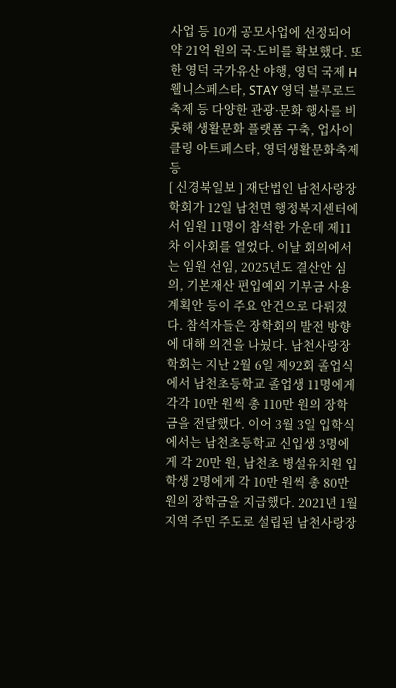사업 등 10개 공모사업에 선정되어 약 21억 원의 국·도비를 확보했다. 또한 영덕 국가유산 야행, 영덕 국제 H웰니스페스타, STAY 영덕 블루로드 축제 등 다양한 관광·문화 행사를 비롯해 생활문화 플랫폼 구축, 업사이클링 아트페스타, 영덕생활문화축제 등
[ 신경북일보 ] 재단법인 남천사랑장학회가 12일 남천면 행정복지센터에서 임원 11명이 참석한 가운데 제11차 이사회를 열었다. 이날 회의에서는 임원 선임, 2025년도 결산안 심의, 기본재산 편입예외 기부금 사용 계획안 등이 주요 안건으로 다뤄졌다. 참석자들은 장학회의 발전 방향에 대해 의견을 나눴다. 남천사랑장학회는 지난 2월 6일 제92회 졸업식에서 남천초등학교 졸업생 11명에게 각각 10만 원씩 총 110만 원의 장학금을 전달했다. 이어 3월 3일 입학식에서는 남천초등학교 신입생 3명에게 각 20만 원, 남천초 병설유치원 입학생 2명에게 각 10만 원씩 총 80만 원의 장학금을 지급했다. 2021년 1월 지역 주민 주도로 설립된 남천사랑장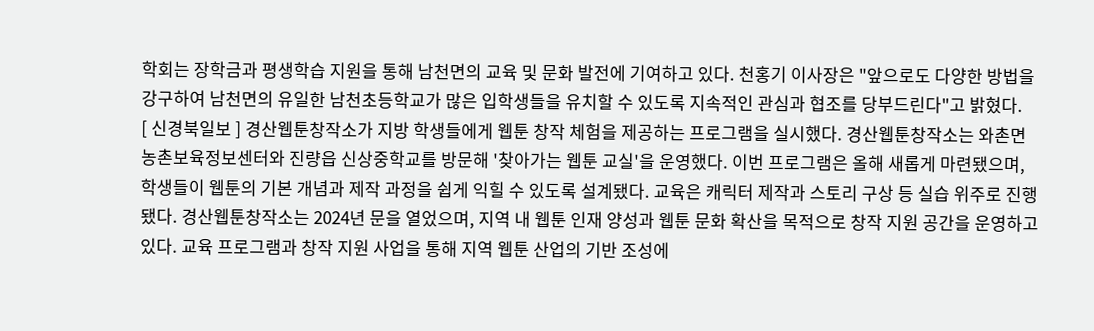학회는 장학금과 평생학습 지원을 통해 남천면의 교육 및 문화 발전에 기여하고 있다. 천홍기 이사장은 "앞으로도 다양한 방법을 강구하여 남천면의 유일한 남천초등학교가 많은 입학생들을 유치할 수 있도록 지속적인 관심과 협조를 당부드린다"고 밝혔다.
[ 신경북일보 ] 경산웹툰창작소가 지방 학생들에게 웹툰 창작 체험을 제공하는 프로그램을 실시했다. 경산웹툰창작소는 와촌면 농촌보육정보센터와 진량읍 신상중학교를 방문해 '찾아가는 웹툰 교실'을 운영했다. 이번 프로그램은 올해 새롭게 마련됐으며, 학생들이 웹툰의 기본 개념과 제작 과정을 쉽게 익힐 수 있도록 설계됐다. 교육은 캐릭터 제작과 스토리 구상 등 실습 위주로 진행됐다. 경산웹툰창작소는 2024년 문을 열었으며, 지역 내 웹툰 인재 양성과 웹툰 문화 확산을 목적으로 창작 지원 공간을 운영하고 있다. 교육 프로그램과 창작 지원 사업을 통해 지역 웹툰 산업의 기반 조성에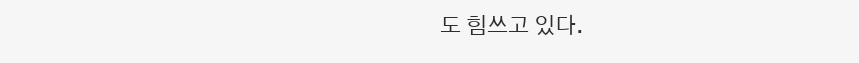도 힘쓰고 있다.